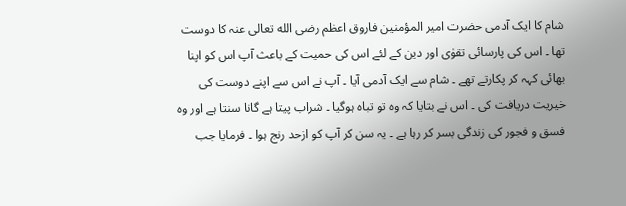شام کا ایک آدمی حضرت امیر المؤمنین فاروق اعظم رضی الله تعالی عنہ کا دوست تھا ۔ اس کی پارسائی تقوٰی اور دین کے لئے اس کی حمیت کے باعث آپ اس کو اپنا بھائی کہہ کر پکارتے تھے ۔ شام سے ایک آدمی آیا ۔ آپ نے اس سے اپنے دوست کی خیریت دریافت کی ۔ اس نے بتایا کہ وہ تو تباہ ہوگیا ۔ شراب پیتا ہے گانا سنتا ہے اور وہ فسق و فجور کی زندگی بسر کر رہا ہے ۔ یہ سن کر آپ کو ازحد رنج ہوا ۔ فرمایا جب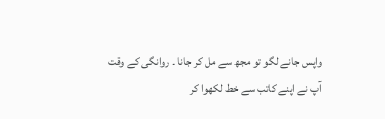واپس جانے لگو تو مجھ سے مل کر جانا ۔ روانگی کے وقت آپ نے اپنے کاتب سے خط لکھوا کر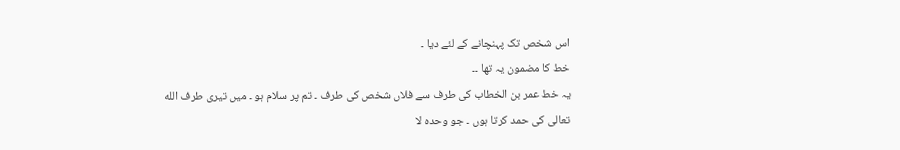اس شخص تک پہنچانے کے لئے دیا ۔
خط کا مضمون یہ تھا ۔۔
یہ خط عمر بن الخطاب کی طرف سے فلاں شخص کی طرف ۔ تم پر سلام ہو ۔ میں تیری طرف الله تعالی کی حمد کرتا ہوں ۔ جو وحدہ لا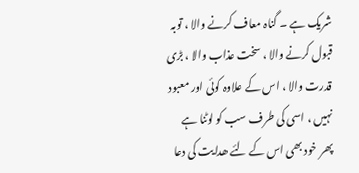شریک ہے ۔ گناہ معاف کرنے والا ، توبہ قبول کرنے والا ، سخت عذاب والا ، بڑی قدرت والا ، اس کے علاوہ کوئی اور معبود نہیں ، اسی کی طرف سب کو لوٹنا ہے
پھر خود بھی اس کے لئے ھدایت کی دعا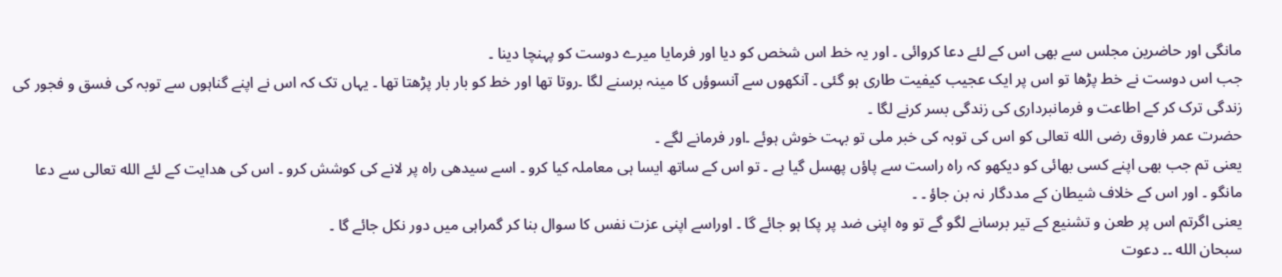مانگی اور حاضرین مجلس سے بھی اس کے لئے دعا کروائی ۔ اور یہ خط اس شخص کو دیا اور فرمایا میرے دوست کو پہنچا دینا ۔
جب اس دوست نے خط پڑھا تو اس پر ایک عجیب کیفیت طاری ہو گئی ۔ آنکھوں سے آنسوؤں کا مینہ برسنے لگا ۔روتا تھا اور خط کو بار بار پڑھتا تھا ۔ یہاں تک کہ اس نے اپنے گناہوں سے توبہ کی فسق و فجور کی زندگی ترک کر کے اطاعت و فرمانبرداری کی زندگی بسر کرنے لگا ۔
حضرت عمر فاروق رضی الله تعالی کو اس کی توبہ کی خبر ملی تو بہت خوش ہوئے ۔اور فرمانے لگے ۔
یعنی تم جب بھی اپنے کسی بھائی کو دیکھو کہ راہ راست سے پاؤں پھسل گیا ہے ۔ تو اس کے ساتھ ایسا ہی معاملہ کیا کرو ۔ اسے سیدھی راہ پر لانے کی کوشش کرو ۔ اس کی ھدایت کے لئے الله تعالی سے دعا مانگو ۔ اور اس کے خلاف شیطان کے مددگار نہ بن جاؤ ۔ ۔
یعنی اگرتم اس پر طعن و تشنیع کے تیر برسانے لگو گے تو وہ اپنی ضد پر پکا ہو جائے گا ۔ اوراسے اپنی عزت نفس کا سوال بنا کر گمراہی میں دور نکل جائے گا ۔
سبحان الله ۔۔ دعوت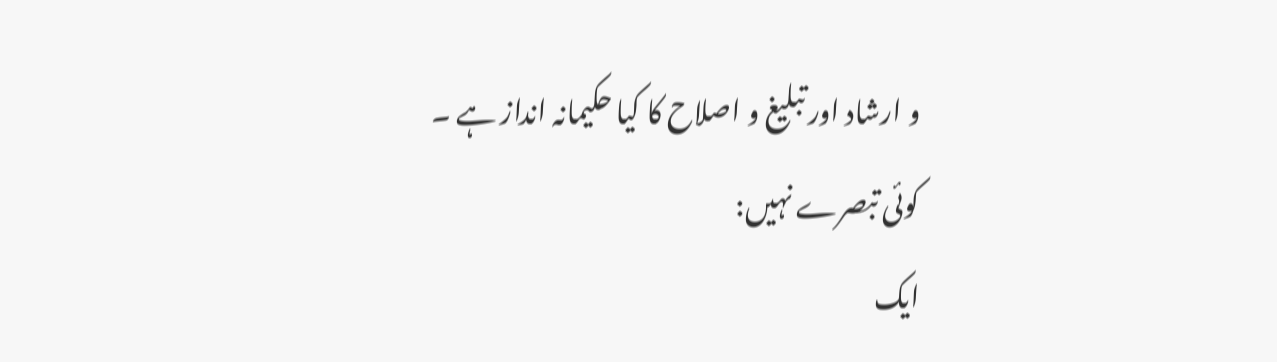و ارشاد اور تبلیغ و اصلاح کا کیا حکیمانہ انداز ہے ۔
کوئی تبصرے نہیں:
ایک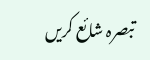تبصرہ شائع کریں